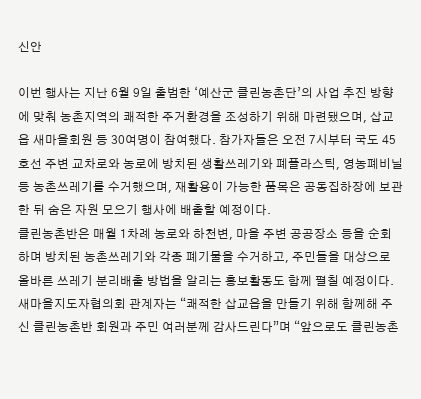신안

이번 행사는 지난 6월 9일 출범한 ‘예산군 클린농촌단’의 사업 추진 방향에 맞춰 농촌지역의 쾌적한 주거환경을 조성하기 위해 마련됐으며, 삽교읍 새마을회원 등 30여명이 참여했다. 참가자들은 오전 7시부터 국도 45호선 주변 교차로와 농로에 방치된 생활쓰레기와 폐플라스틱, 영농폐비닐 등 농촌쓰레기를 수거했으며, 재활용이 가능한 품목은 공동집하장에 보관한 뒤 숨은 자원 모으기 행사에 배출할 예정이다.
클린농촌반은 매월 1차례 농로와 하천변, 마을 주변 공공장소 등을 순회하며 방치된 농촌쓰레기와 각종 폐기물을 수거하고, 주민들을 대상으로 올바른 쓰레기 분리배출 방법을 알리는 홍보활동도 함께 펼칠 예정이다. 새마을지도자협의회 관계자는 “쾌적한 삽교읍을 만들기 위해 함께해 주신 클린농촌반 회원과 주민 여러분께 감사드린다”며 “앞으로도 클린농촌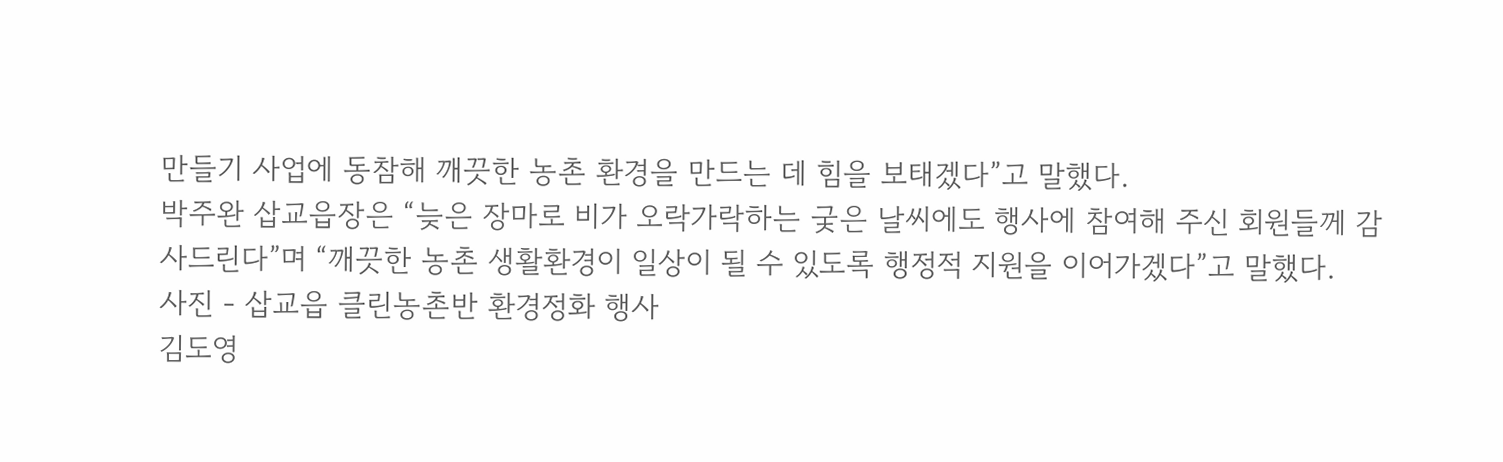만들기 사업에 동참해 깨끗한 농촌 환경을 만드는 데 힘을 보태겠다”고 말했다.
박주완 삽교읍장은 “늦은 장마로 비가 오락가락하는 궂은 날씨에도 행사에 참여해 주신 회원들께 감사드린다”며 “깨끗한 농촌 생활환경이 일상이 될 수 있도록 행정적 지원을 이어가겠다”고 말했다.
사진 - 삽교읍 클린농촌반 환경정화 행사
김도영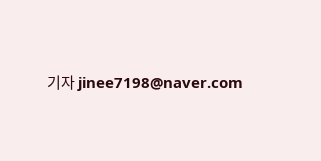기자 jinee7198@naver.com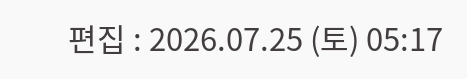편집 : 2026.07.25 (토) 05:17